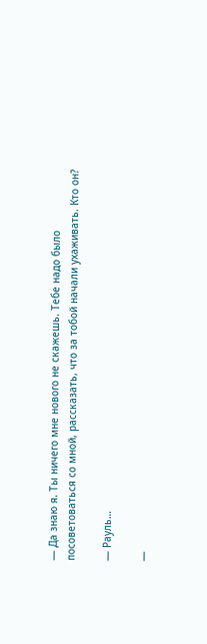— Да знаю я. Ты ничего мне нового не скажешь. Тебе надо было посоветоваться со мной, рассказать, что за тобой начали ухаживать. Кто он?

— Рауль…

—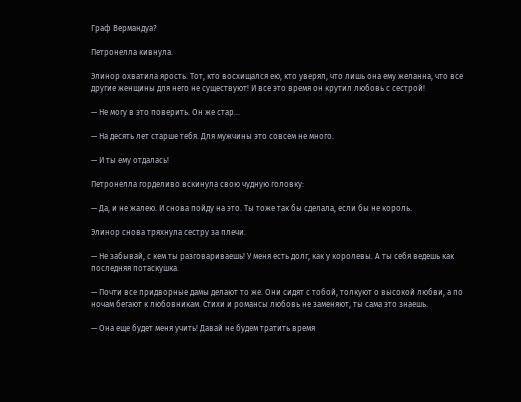Граф Вермандуа?

Петронелла кивнула.

Элинор охватила ярость. Тот, кто восхищался ею, кто уверял, что лишь она ему желанна, что все другие женщины для него не существуют! И все это время он крутил любовь с сестрой!

— Не могу в это поверить. Он же стар…

— На десять лет старше тебя. Для мужчины это совсем не много.

— И ты ему отдалась!

Петронелла горделиво вскинула свою чудную головку:

— Да, и не жалею. И снова пойду на это. Ты тоже так бы сделала, если бы не король.

Элинор снова тряхнула сестру за плечи.

— Не забывай, с кем ты разговариваешь! У меня есть долг, как у королевы. А ты себя ведешь как последняя потаскушка.

— Почти все придворные дамы делают то же. Они сидят с тобой, толкуют о высокой любви, а по ночам бегают к любовникам. Стихи и романсы любовь не заменяют, ты сама это знаешь.

— Она еще будет меня учить! Давай не будем тратить время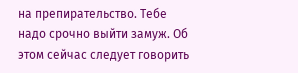на препирательство. Тебе надо срочно выйти замуж. Об этом сейчас следует говорить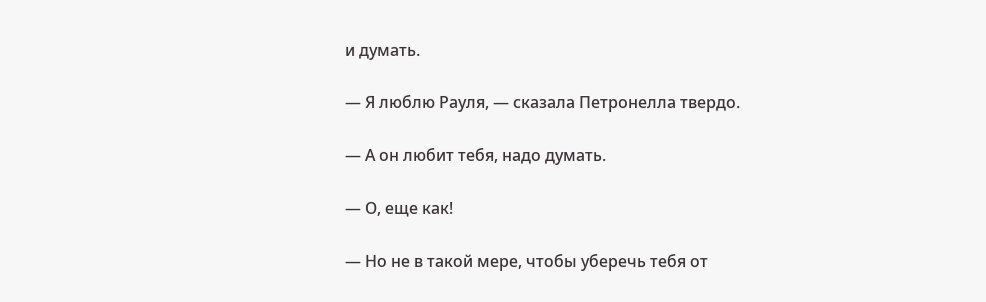и думать.

— Я люблю Рауля, — сказала Петронелла твердо.

— А он любит тебя, надо думать.

— О, еще как!

— Но не в такой мере, чтобы уберечь тебя от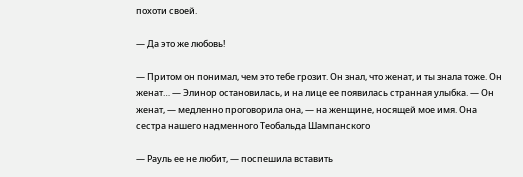похоти своей.

— Да это же любовь!

— Притом он понимал, чем это тебе грозит. Он знал, что женат, и ты знала тоже. Он женат… — Элинор остановилась, и на лице ее появилась странная улыбка. — Он женат, — медленно проговорила она, — на женщине, носящей мое имя. Она сестра нашего надменного Теобальда Шампанского

— Рауль ее не любит, — поспешила вставить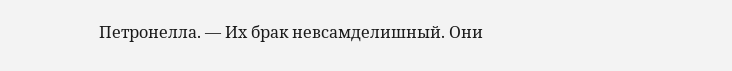Петронелла. — Их брак невсамделишный. Они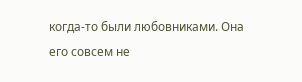когда-то были любовниками. Она его совсем не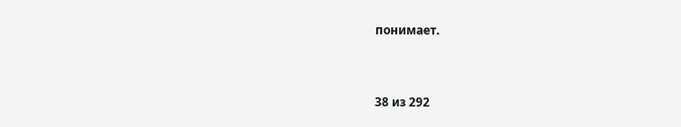понимает.



38 из 292